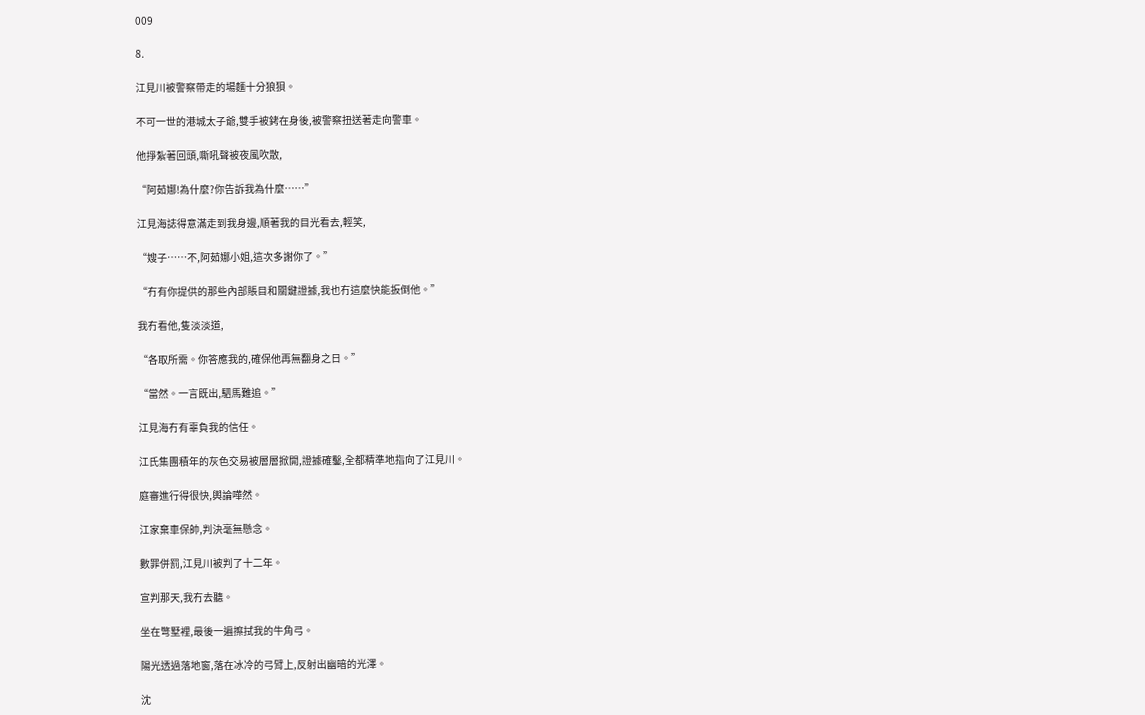009

8.

江見川被警察帶走的場麵十分狼狽。

不可一世的港城太子爺,雙手被銬在身後,被警察扭送著走向警車。

他掙紮著回頭,嘶吼聲被夜風吹散,

“阿茹娜!為什麼?你告訴我為什麼……”

江見海誌得意滿走到我身邊,順著我的目光看去,輕笑,

“嫂子……不,阿茹娜小姐,這次多謝你了。”

“冇有你提供的那些內部賬目和關鍵證據,我也冇這麼快能扳倒他。”

我冇看他,隻淡淡道,

“各取所需。你答應我的,確保他再無翻身之日。”

“當然。一言既出,駟馬難追。”

江見海冇有辜負我的信任。

江氏集團積年的灰色交易被層層掀開,證據確鑿,全都精準地指向了江見川。

庭審進行得很快,輿論嘩然。

江家棄車保帥,判決毫無懸念。

數罪併罰,江見川被判了十二年。

宣判那天,我冇去聽。

坐在彆墅裡,最後一遍擦拭我的牛角弓。

陽光透過落地窗,落在冰冷的弓臂上,反射出幽暗的光澤。

沈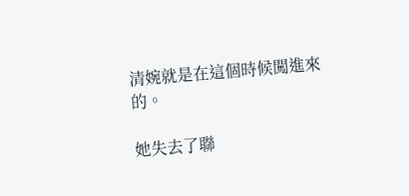清婉就是在這個時候闖進來的。

她失去了聯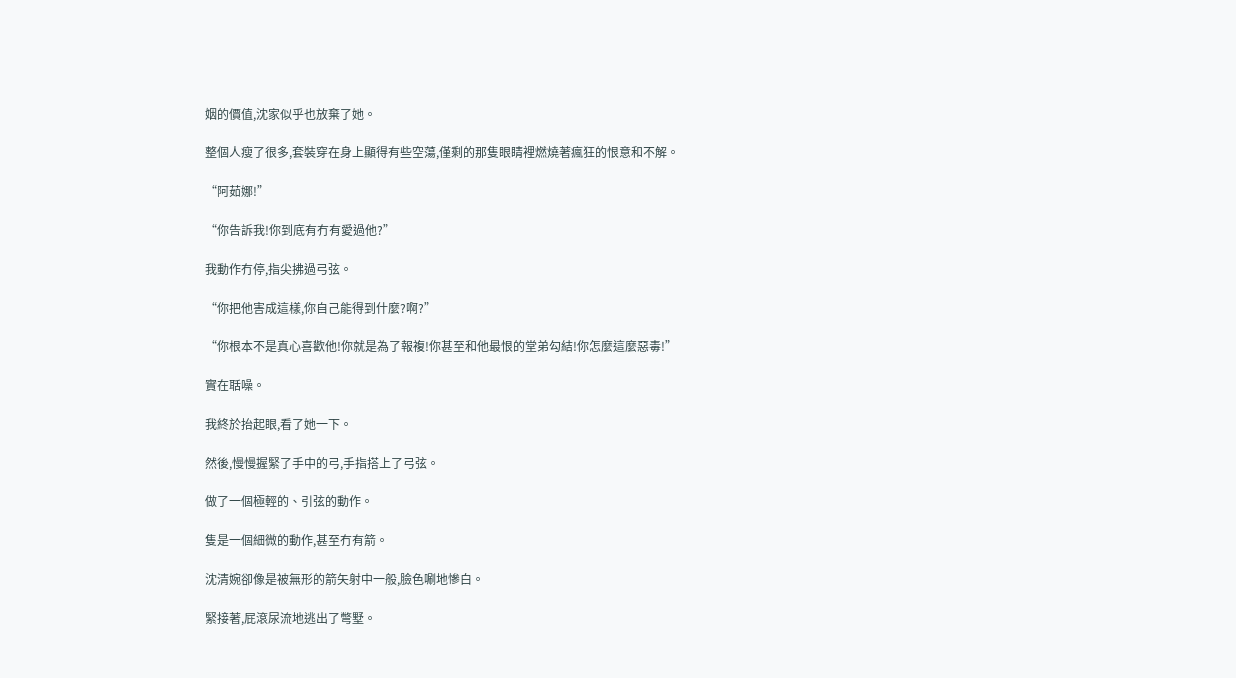姻的價值,沈家似乎也放棄了她。

整個人瘦了很多,套裝穿在身上顯得有些空蕩,僅剩的那隻眼睛裡燃燒著瘋狂的恨意和不解。

“阿茹娜!”

“你告訴我!你到底有冇有愛過他?”

我動作冇停,指尖拂過弓弦。

“你把他害成這樣,你自己能得到什麼?啊?”

“你根本不是真心喜歡他!你就是為了報複!你甚至和他最恨的堂弟勾結!你怎麼這麼惡毒!”

實在聒噪。

我終於抬起眼,看了她一下。

然後,慢慢握緊了手中的弓,手指搭上了弓弦。

做了一個極輕的、引弦的動作。

隻是一個細微的動作,甚至冇有箭。

沈清婉卻像是被無形的箭矢射中一般,臉色唰地慘白。

緊接著,屁滾尿流地逃出了彆墅。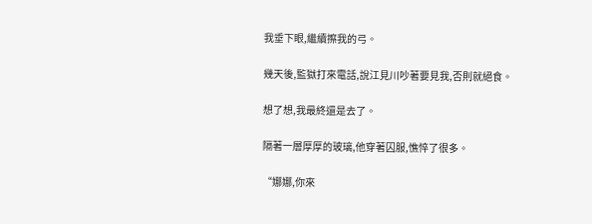我垂下眼,繼續擦我的弓。

幾天後,監獄打來電話,說江見川吵著要見我,否則就絕食。

想了想,我最終還是去了。

隔著一層厚厚的玻璃,他穿著囚服,憔悴了很多。

“娜娜,你來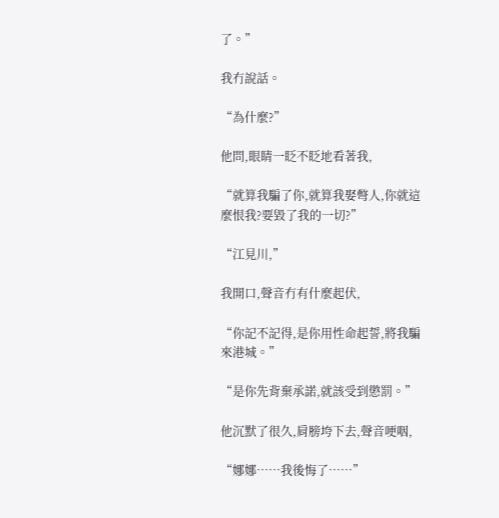了。”

我冇說話。

“為什麼?”

他問,眼睛一眨不眨地看著我,

“就算我騙了你,就算我娶彆人,你就這麼恨我?要毀了我的一切?”

“江見川,”

我開口,聲音冇有什麼起伏,

“你記不記得,是你用性命起誓,將我騙來港城。”

“是你先背棄承諾,就該受到懲罰。”

他沉默了很久,肩膀垮下去,聲音哽咽,

“娜娜……我後悔了……”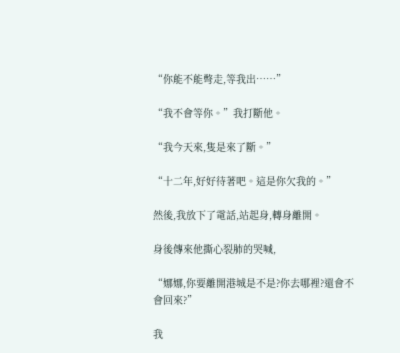“你能不能彆走,等我出……”

“我不會等你。”我打斷他。

“我今天來,隻是來了斷。”

“十二年,好好待著吧。這是你欠我的。”

然後,我放下了電話,站起身,轉身離開。

身後傳來他撕心裂肺的哭喊,

“娜娜,你要離開港城是不是?你去哪裡?還會不會回來?”

我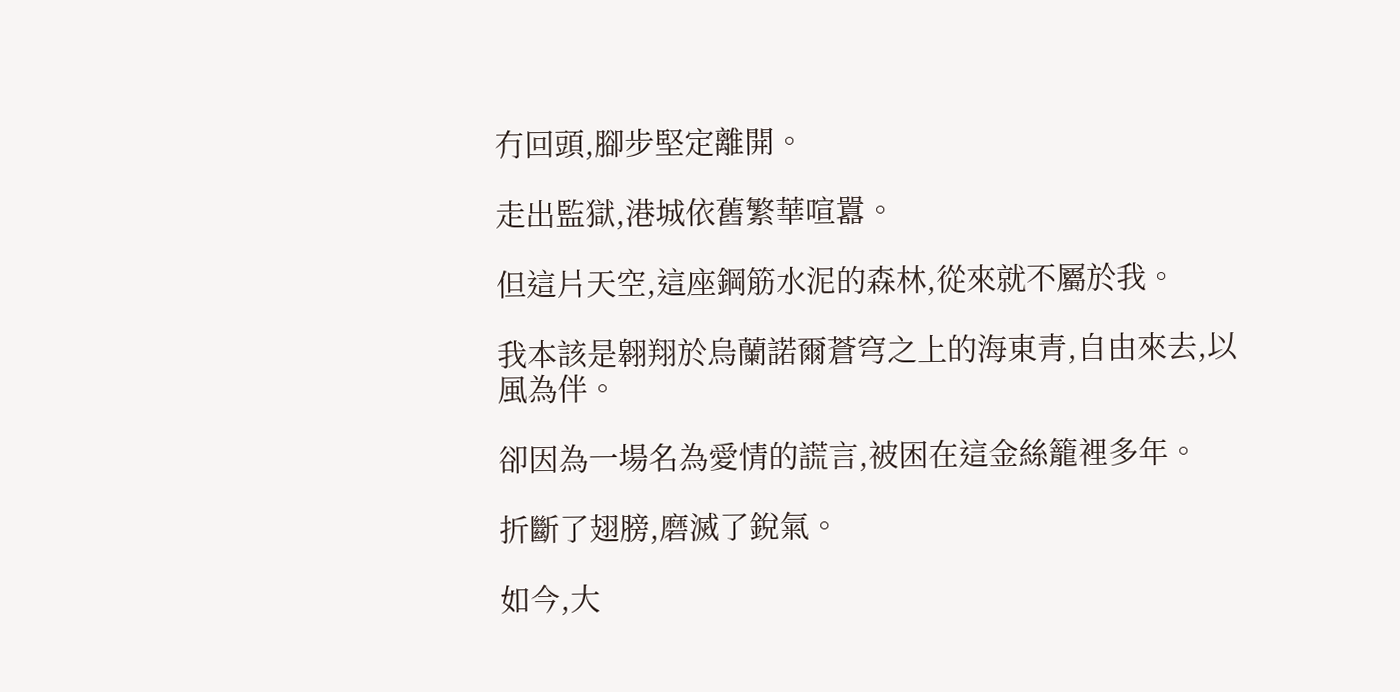冇回頭,腳步堅定離開。

走出監獄,港城依舊繁華喧囂。

但這片天空,這座鋼筋水泥的森林,從來就不屬於我。

我本該是翱翔於烏蘭諾爾蒼穹之上的海東青,自由來去,以風為伴。

卻因為一場名為愛情的謊言,被困在這金絲籠裡多年。

折斷了翅膀,磨滅了銳氣。

如今,大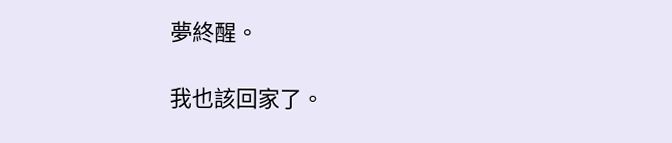夢終醒。

我也該回家了。